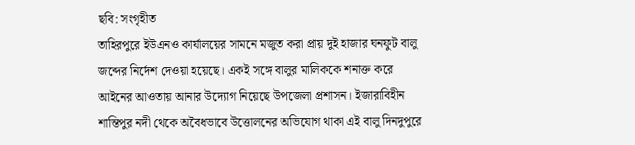ছবি: সংগৃহীত
তাহিরপুরে ইউএনও কার্যালয়ের সামনে মজুত করা প্রায় দুই হাজার ঘনফুট বালু জব্দের নির্দেশ দেওয়া হয়েছে। একই সঙ্গে বালুর মালিককে শনাক্ত করে আইনের আওতায় আনার উদ্যোগ নিয়েছে উপজেলা প্রশাসন। ইজারাবিহীন শান্তিপুর নদী থেকে অবৈধভাবে উত্তোলনের অভিযোগ থাকা এই বালু দিনদুপুরে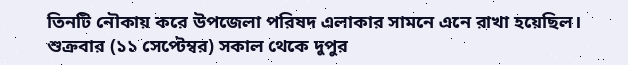তিনটি নৌকায় করে উপজেলা পরিষদ এলাকার সামনে এনে রাখা হয়েছিল।
শুক্রবার (১১ সেপ্টেম্বর) সকাল থেকে দুপুর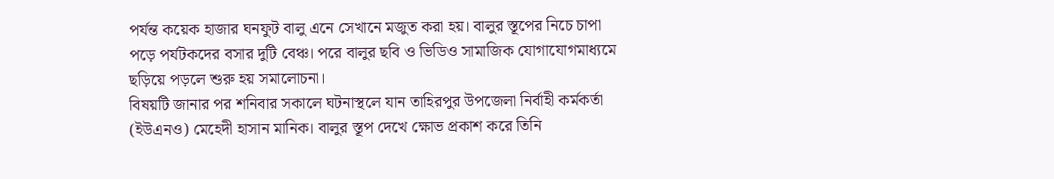পর্যন্ত কয়েক হাজার ঘনফুট বালু এনে সেখানে মজুত করা হয়। বালুর স্তূপের নিচে চাপা পড়ে পর্যটকদের বসার দুটি বেঞ্চ। পরে বালুর ছবি ও ভিডিও সামাজিক যোগাযোগমাধ্যমে ছড়িয়ে পড়লে শুরু হয় সমালোচনা।
বিষয়টি জানার পর শনিবার সকালে ঘটনাস্থলে যান তাহিরপুর উপজেলা নির্বাহী কর্মকর্তা (ইউএনও) মেহেদী হাসান মানিক। বালুর স্তূপ দেখে ক্ষোভ প্রকাশ করে তিনি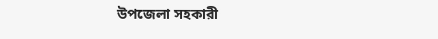উপজেলা সহকারী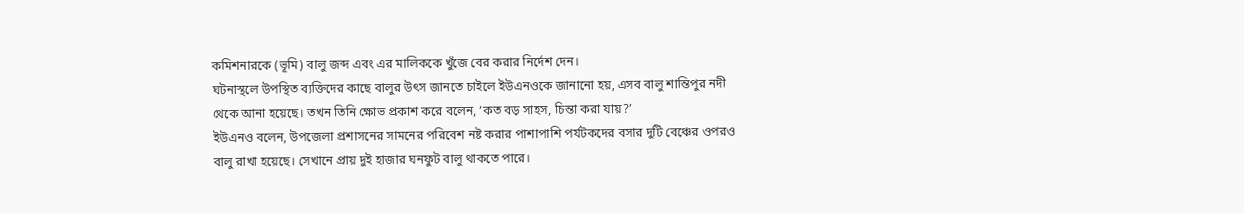কমিশনারকে (ভূমি) বালু জব্দ এবং এর মালিককে খুঁজে বের করার নির্দেশ দেন।
ঘটনাস্থলে উপস্থিত ব্যক্তিদের কাছে বালুর উৎস জানতে চাইলে ইউএনওকে জানানো হয়, এসব বালু শান্তিপুর নদী থেকে আনা হয়েছে। তখন তিনি ক্ষোভ প্রকাশ করে বলেন, ‘কত বড় সাহস, চিন্তা করা যায়?’
ইউএনও বলেন, উপজেলা প্রশাসনের সামনের পরিবেশ নষ্ট করার পাশাপাশি পর্যটকদের বসার দুটি বেঞ্চের ওপরও বালু রাখা হয়েছে। সেখানে প্রায় দুই হাজার ঘনফুট বালু থাকতে পারে।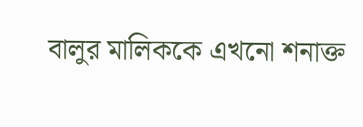বালুর মালিককে এখনো শনাক্ত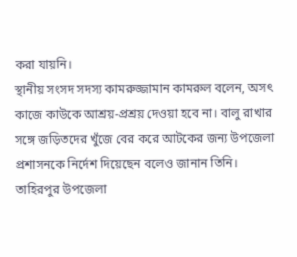করা যায়নি।
স্থানীয় সংসদ সদস্য কামরুজ্জামান কামরুল বলেন, অসৎ কাজে কাউকে আশ্রয়-প্রশ্রয় দেওয়া হবে না। বালু রাখার সঙ্গে জড়িতদের খুঁজে বের করে আটকের জন্য উপজেলা প্রশাসনকে নির্দেশ দিয়েছেন বলেও জানান তিনি।
তাহিরপুর উপজেলা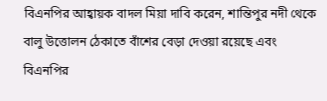বিএনপির আহ্বায়ক বাদল মিয়া দাবি করেন, শান্তিপুর নদী থেকে বালু উত্তোলন ঠেকাতে বাঁশের বেড়া দেওয়া রয়েছে এবং বিএনপির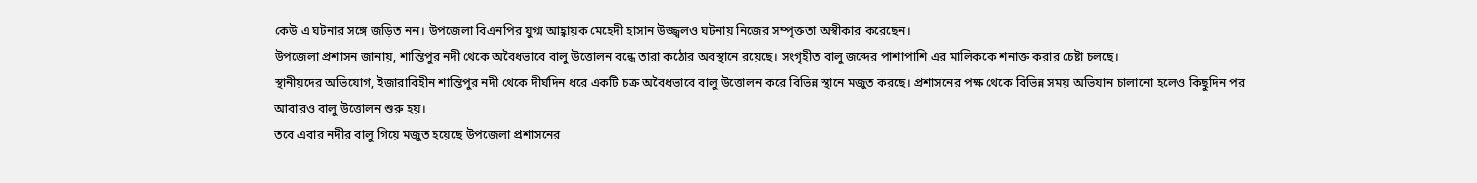কেউ এ ঘটনার সঙ্গে জড়িত নন। উপজেলা বিএনপির যুগ্ম আহ্বায়ক মেহেদী হাসান উজ্জ্বলও ঘটনায় নিজের সম্পৃক্ততা অস্বীকার করেছেন।
উপজেলা প্রশাসন জানায়, শান্তিপুর নদী থেকে অবৈধভাবে বালু উত্তোলন বন্ধে তারা কঠোর অবস্থানে রয়েছে। সংগৃহীত বালু জব্দের পাশাপাশি এর মালিককে শনাক্ত করার চেষ্টা চলছে।
স্থানীয়দের অভিযোগ, ইজারাবিহীন শান্তিপুর নদী থেকে দীর্ঘদিন ধরে একটি চক্র অবৈধভাবে বালু উত্তোলন করে বিভিন্ন স্থানে মজুত করছে। প্রশাসনের পক্ষ থেকে বিভিন্ন সময় অভিযান চালানো হলেও কিছুদিন পর আবারও বালু উত্তোলন শুরু হয়।
তবে এবার নদীর বালু গিয়ে মজুত হয়েছে উপজেলা প্রশাসনের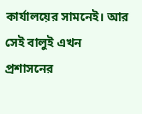কার্যালয়ের সামনেই। আর সেই বালুই এখন প্রশাসনের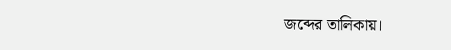জব্দের তালিকায়।